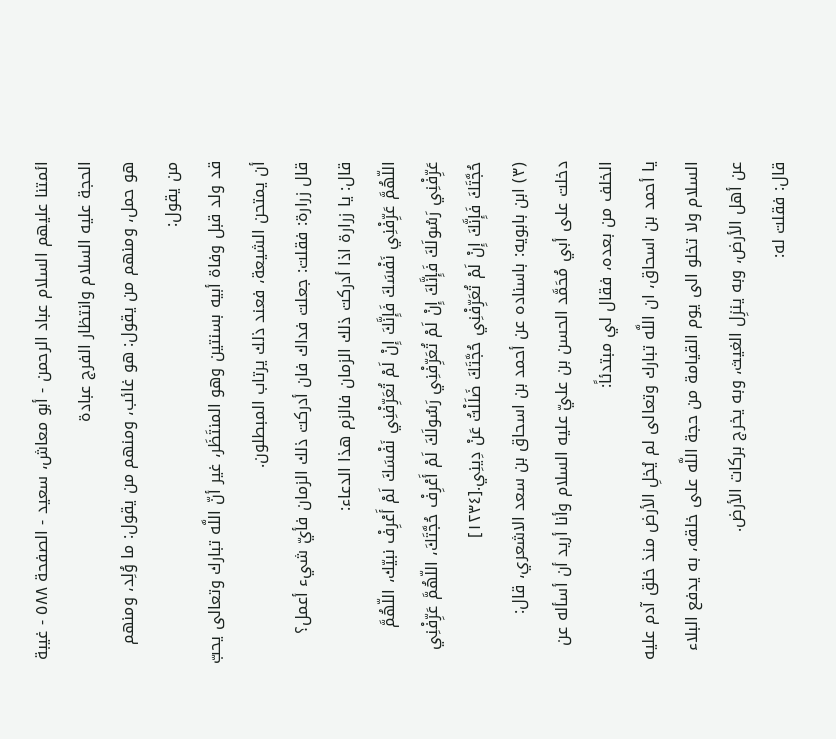ائمتنا عليهم السلام عباد الرحمن - أبو معاش، سعيد - الصفحة ٥٨٨ - غيبة الحجة عليه السلام وانتظار الفرج عبادة
هو حمل، ومنهم من يقول: هو غائب، ومنهم من يقول: ما وُلِد، ومنهم من يقول:
قد ولد قبل وفاة أبيه بسنتين وهو المنتَظَر، غير أنّ اللَّه تبارك وتعالى يحبّ أن يمتحن الشيعة، فعند ذلك يرتاب المبطلون.
قال زرارة: فقلت: جعلت فداك فان أدركت ذلك الزمان فأيّ شيء أعمل؟
قال: يا زرارة اذا أدركت ذلك الزمان فالزم هذا الدعاء:
اللّهُمَّ عَرِّفْنِي نَفْسَكَ فَإِنَّكَ إِنْ لَمْ تُعَرِّفْنِي نَفْسَكَ لَمْ أَعْرِفْ نبيّك، اللّهُمَّ عَرِّفْنِي رَسُولَكَ فَإِنَّكَ إِنْ لَمْ تُعَرِّفْنِي رَسُولَكَ لَمْ أَعْرِفْ حُجَّتَكَ، اللّهُمَّ عَرِّفْنِي حُجَّتَكَ فَإِنَّكَ إِنْ لَمْ تُعَرِّفْنِي حُجَّتَكَ ضَلَلْتُ عَنْ دِينِي.[١٢٣٤]
(٣) ابن بابويه: باسناده عن أحمد بن اسحاق بن سعد الاشعري، قال:
دخلت على أبي مُحَمَّد الحسن بن عليّ عليه السلام وأنا أريد أن أسأله عن الخلف من بعده، فقال لي مبتدئاً:
يا أحمد بن اسحاق، ان اللَّه تبارك وتعالى لم يُخلِ الأرض منذ خلق آدم عليه السلام ولا تخلو الى يوم القيامة من حجة اللَّه على خلقه، به يدفع البلاء عن أهل الأرض، وبه ينزِل الغيث، وبه يخرج بركات الأرض.
قال: فقلت له: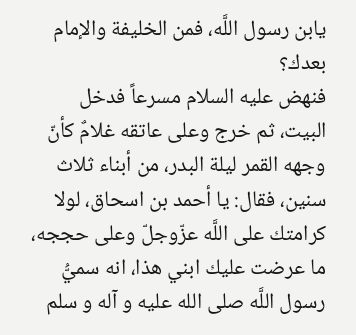يابن رسول اللَّه، فمن الخليفة والإمام بعدك؟
فنهض عليه السلام مسرعاً فدخل البيت، ثم خرج وعلى عاتقه غلامٌ كأنّ وجهه القمر ليلة البدر، من أبناء ثلاث سنين، فقال: يا أحمد بن اسحاق، لولا كرامتك على اللَّه عزّوجلّ وعلى حججه، ما عرضت عليك ابني هذا، انه سميُّ رسول اللَّه صلى الله عليه و آله و سلم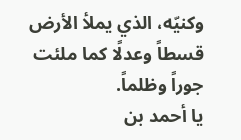وكنيّه، الذي يملأ الأرض قسطاً وعدلًا كما ملئت جوراً وظلماً.
يا أحمد بن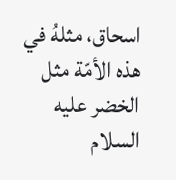اسحاق، مثلهُ في هذه الأمّة مثل الخضر عليه السلام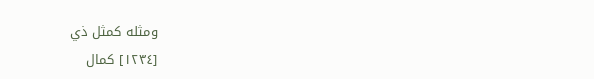ومثله كمثل ذي
[١٢٣٤] كمال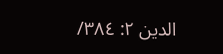الدين ٢: ٣٨٤/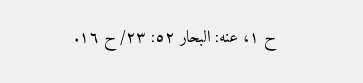ح ١، عنه: البحار ٥٢: ٢٣/ ح ١٦.